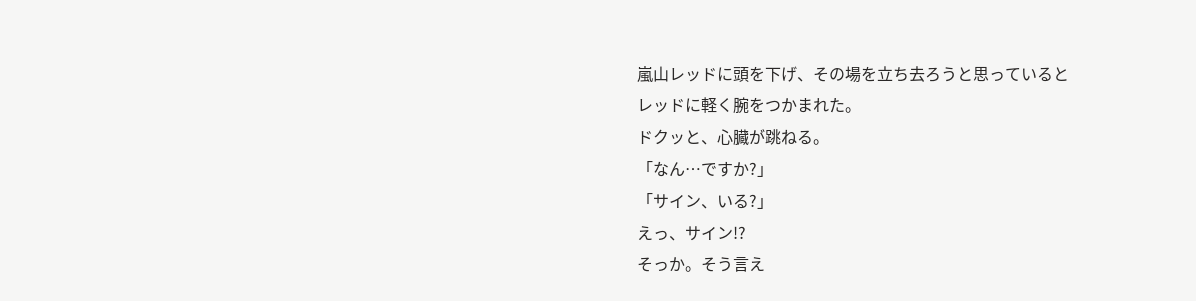嵐山レッドに頭を下げ、その場を立ち去ろうと思っていると
レッドに軽く腕をつかまれた。
ドクッと、心臓が跳ねる。
「なん…ですか?」
「サイン、いる?」
えっ、サイン!?
そっか。そう言え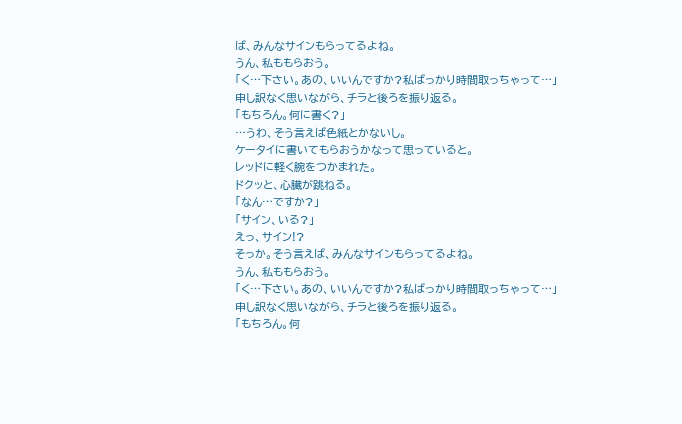ば、みんなサインもらってるよね。
うん、私ももらおう。
「く…下さい。あの、いいんですか?私ばっかり時間取っちゃって…」
申し訳なく思いながら、チラと後ろを振り返る。
「もちろん。何に書く?」
…うわ、そう言えば色紙とかないし。
ケータイに書いてもらおうかなって思っていると。
レッドに軽く腕をつかまれた。
ドクッと、心臓が跳ねる。
「なん…ですか?」
「サイン、いる?」
えっ、サイン!?
そっか。そう言えば、みんなサインもらってるよね。
うん、私ももらおう。
「く…下さい。あの、いいんですか?私ばっかり時間取っちゃって…」
申し訳なく思いながら、チラと後ろを振り返る。
「もちろん。何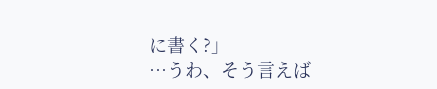に書く?」
…うわ、そう言えば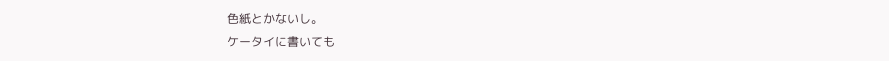色紙とかないし。
ケータイに書いても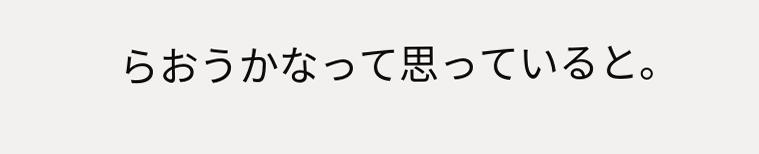らおうかなって思っていると。